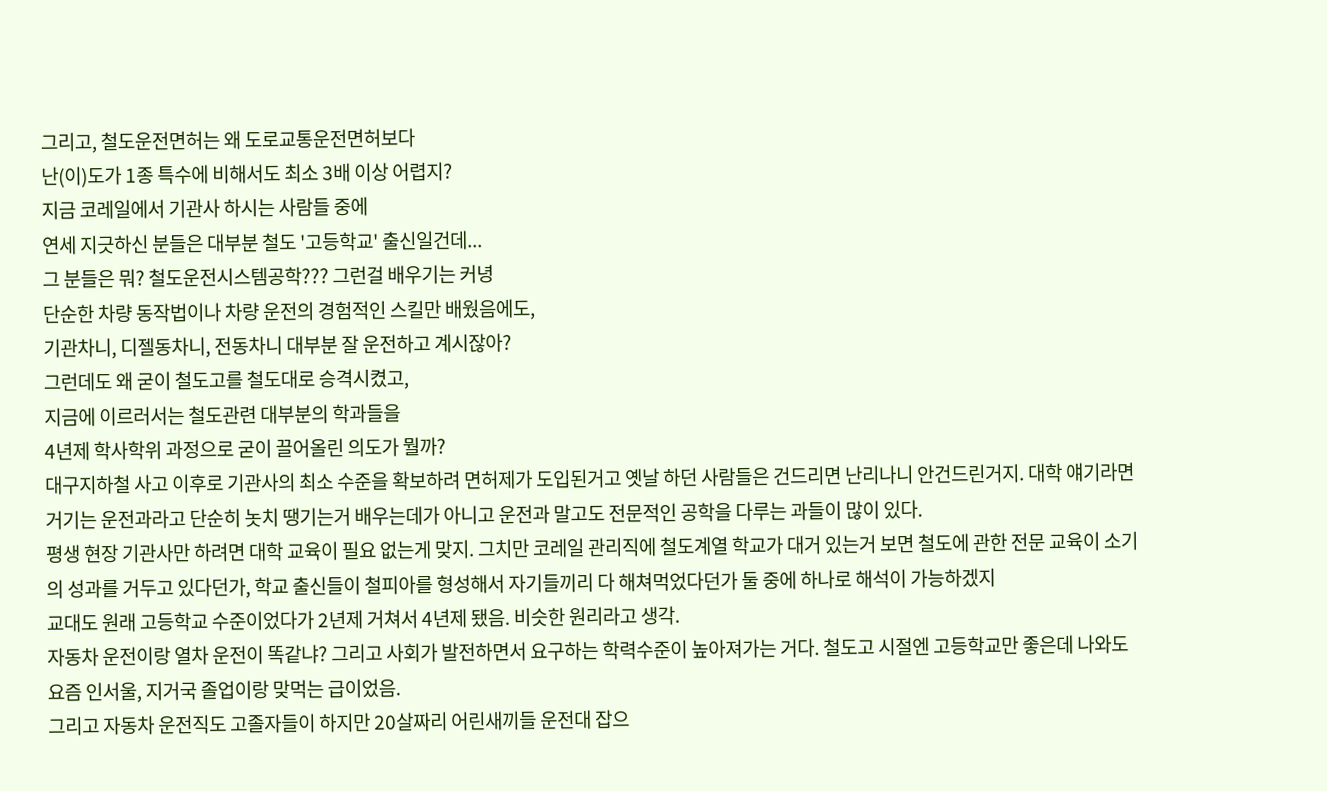그리고, 철도운전면허는 왜 도로교통운전면허보다
난(이)도가 1종 특수에 비해서도 최소 3배 이상 어렵지?
지금 코레일에서 기관사 하시는 사람들 중에
연세 지긋하신 분들은 대부분 철도 '고등학교' 출신일건데...
그 분들은 뭐? 철도운전시스템공학??? 그런걸 배우기는 커녕
단순한 차량 동작법이나 차량 운전의 경험적인 스킬만 배웠음에도,
기관차니, 디젤동차니, 전동차니 대부분 잘 운전하고 계시잖아?
그런데도 왜 굳이 철도고를 철도대로 승격시켰고,
지금에 이르러서는 철도관련 대부분의 학과들을
4년제 학사학위 과정으로 굳이 끌어올린 의도가 뭘까?
대구지하철 사고 이후로 기관사의 최소 수준을 확보하려 면허제가 도입된거고 옛날 하던 사람들은 건드리면 난리나니 안건드린거지. 대학 얘기라면 거기는 운전과라고 단순히 놋치 땡기는거 배우는데가 아니고 운전과 말고도 전문적인 공학을 다루는 과들이 많이 있다.
평생 현장 기관사만 하려면 대학 교육이 필요 없는게 맞지. 그치만 코레일 관리직에 철도계열 학교가 대거 있는거 보면 철도에 관한 전문 교육이 소기의 성과를 거두고 있다던가, 학교 출신들이 철피아를 형성해서 자기들끼리 다 해쳐먹었다던가 둘 중에 하나로 해석이 가능하겠지
교대도 원래 고등학교 수준이었다가 2년제 거쳐서 4년제 됐음. 비슷한 원리라고 생각.
자동차 운전이랑 열차 운전이 똑같냐? 그리고 사회가 발전하면서 요구하는 학력수준이 높아져가는 거다. 철도고 시절엔 고등학교만 좋은데 나와도 요즘 인서울, 지거국 졸업이랑 맞먹는 급이었음.
그리고 자동차 운전직도 고졸자들이 하지만 20살짜리 어린새끼들 운전대 잡으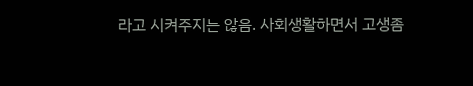라고 시켜주지는 않음. 사회생활하면서 고생좀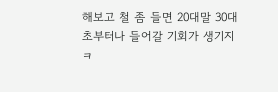해보고 철 좀 들면 20대말 30대초부터나 들어갈 기회가 생기지 ㅋ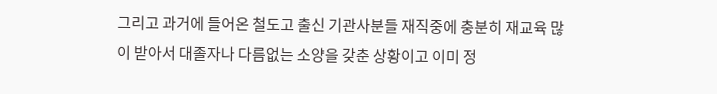그리고 과거에 들어온 철도고 출신 기관사분들 재직중에 충분히 재교육 많이 받아서 대졸자나 다름없는 소양을 갖춘 상황이고 이미 정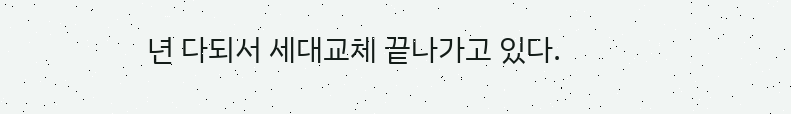년 다되서 세대교체 끝나가고 있다.